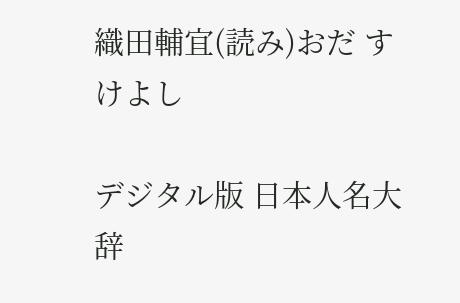織田輔宜(読み)おだ すけよし

デジタル版 日本人名大辞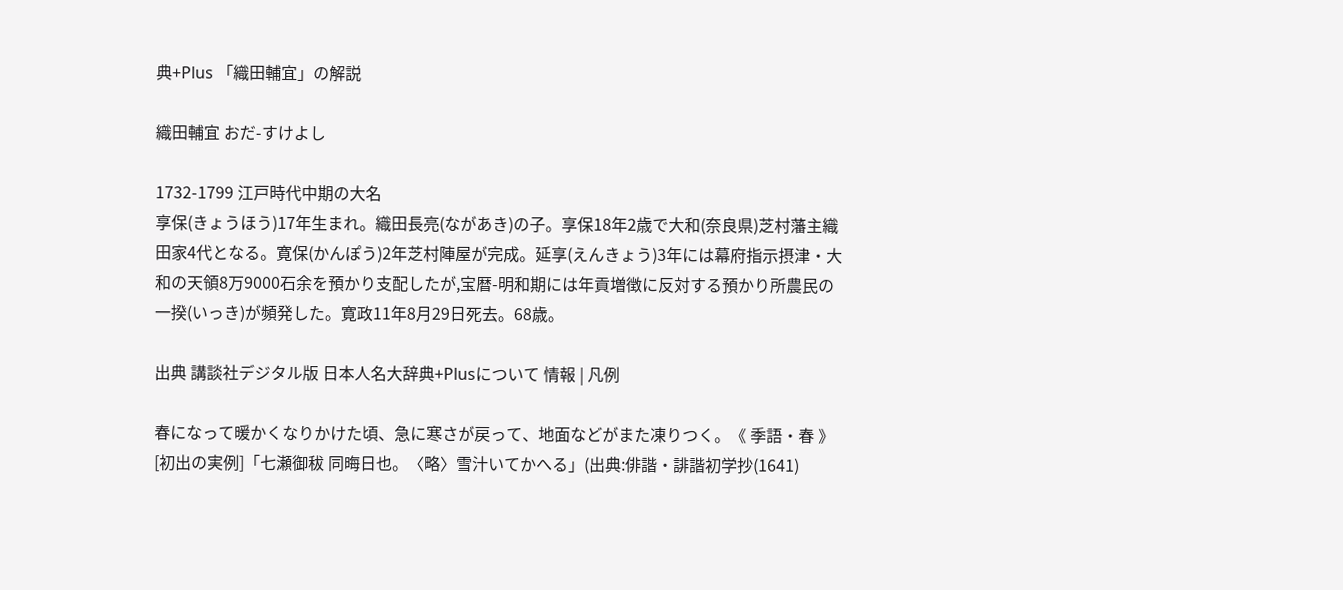典+Plus 「織田輔宜」の解説

織田輔宜 おだ-すけよし

1732-1799 江戸時代中期の大名
享保(きょうほう)17年生まれ。織田長亮(ながあき)の子。享保18年2歳で大和(奈良県)芝村藩主織田家4代となる。寛保(かんぽう)2年芝村陣屋が完成。延享(えんきょう)3年には幕府指示摂津・大和の天領8万9000石余を預かり支配したが,宝暦-明和期には年貢増徴に反対する預かり所農民の一揆(いっき)が頻発した。寛政11年8月29日死去。68歳。

出典 講談社デジタル版 日本人名大辞典+Plusについて 情報 | 凡例

春になって暖かくなりかけた頃、急に寒さが戻って、地面などがまた凍りつく。《 季語・春 》[初出の実例]「七瀬御秡 同晦日也。〈略〉雪汁いてかへる」(出典:俳諧・誹諧初学抄(1641)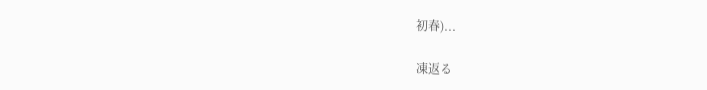初春)...

凍返る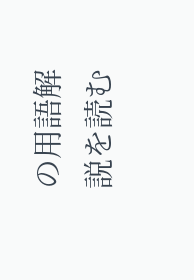の用語解説を読む